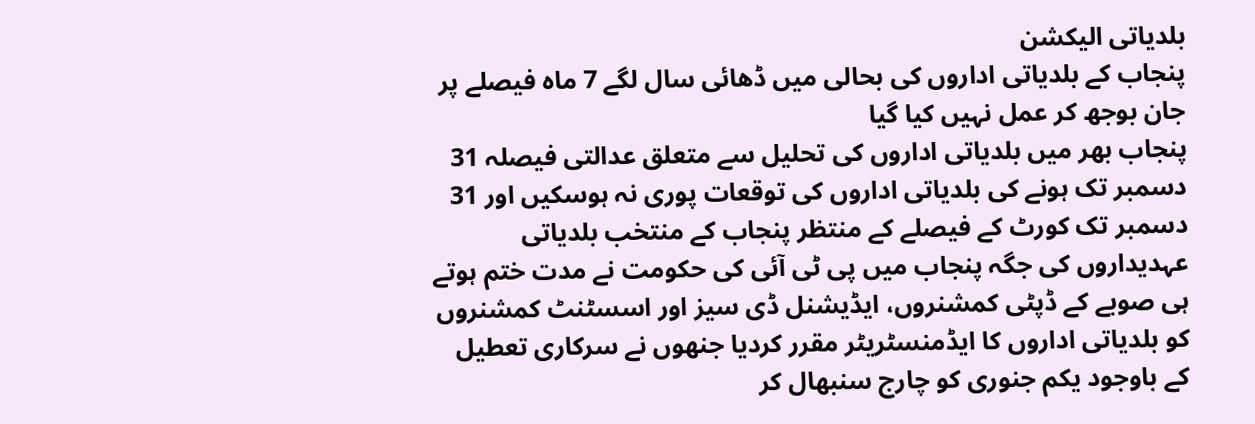بلدیاتی الیکشن
پنجاب کے بلدیاتی اداروں کی بحالی میں ڈھائی سال لگے 7 ماہ فیصلے پر جان بوجھ کر عمل نہیں کیا گیا
پنجاب بھر میں بلدیاتی اداروں کی تحلیل سے متعلق عدالتی فیصلہ 31 دسمبر تک ہونے کی بلدیاتی اداروں کی توقعات پوری نہ ہوسکیں اور 31 دسمبر تک کورٹ کے فیصلے کے منتظر پنجاب کے منتخب بلدیاتی عہدیداروں کی جگہ پنجاب میں پی ٹی آئی کی حکومت نے مدت ختم ہوتے ہی صوبے کے ڈپٹی کمشنروں، ایڈیشنل ڈی سیز اور اسسٹنٹ کمشنروں کو بلدیاتی اداروں کا ایڈمنسٹریٹر مقرر کردیا جنھوں نے سرکاری تعطیل کے باوجود یکم جنوری کو چارج سنبھال کر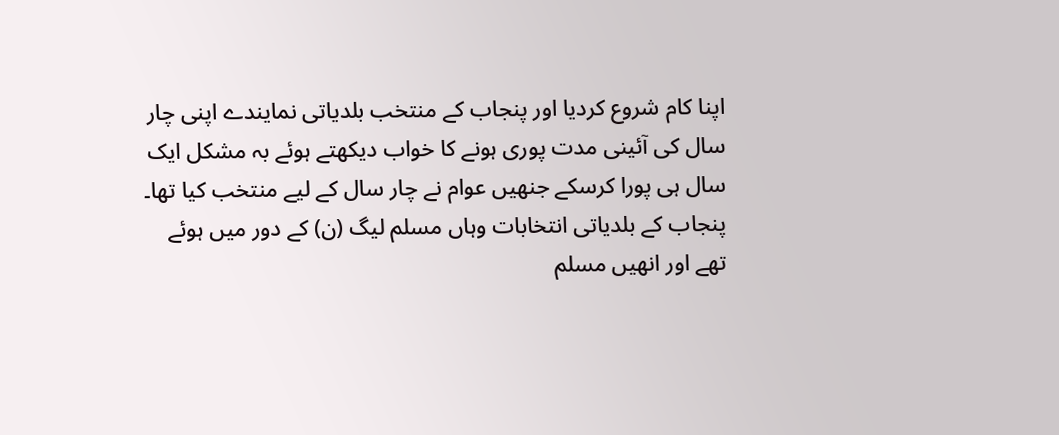اپنا کام شروع کردیا اور پنجاب کے منتخب بلدیاتی نمایندے اپنی چار سال کی آئینی مدت پوری ہونے کا خواب دیکھتے ہوئے بہ مشکل ایک سال ہی پورا کرسکے جنھیں عوام نے چار سال کے لیے منتخب کیا تھا۔
پنجاب کے بلدیاتی انتخابات وہاں مسلم لیگ (ن) کے دور میں ہوئے تھے اور انھیں مسلم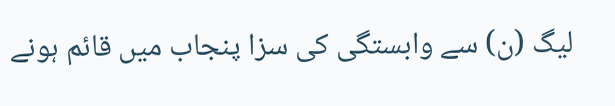لیگ (ن) سے وابستگی کی سزا پنجاب میں قائم ہونے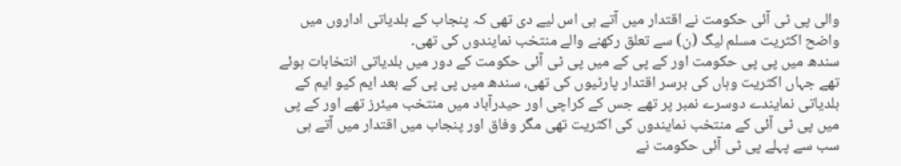والی پی ٹی آئی حکومت نے اقتدار میں آتے ہی اس لیے دی تھی کہ پنجاب کے بلدیاتی اداروں میں واضح اکثریت مسلم لیگ (ن) سے تعلق رکھنے والے منتخب نمایندوں کی تھی۔
سندھ میں پی پی حکومت اور کے پی کے میں پی ٹی آئی حکومت کے دور میں بلدیاتی انتخابات ہوئے تھے جہاں اکثریت وہاں کی برسر اقتدار پارٹیوں کی تھی، سندھ میں پی پی کے بعد ایم کیو ایم کے بلدیاتی نمایندے دوسرے نمبر پر تھے جس کے کراچی اور حیدرآباد میں منتخب میئرز تھے اور کے پی میں پی ٹی آئی کے منتخب نمایندوں کی اکثریت تھی مگر وفاق اور پنجاب میں اقتدار میں آتے ہی سب سے پہلے پی ٹی آئی حکومت نے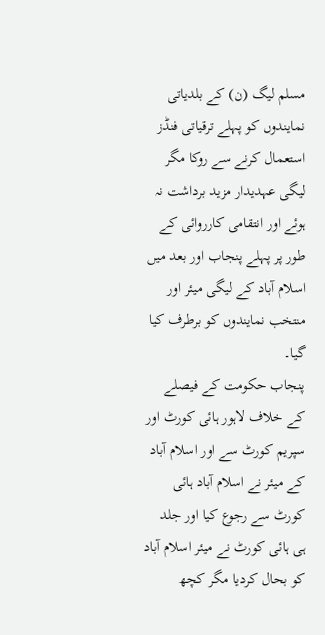مسلم لیگ (ن) کے بلدیاتی نمایندوں کو پہلے ترقیاتی فنڈز استعمال کرنے سے روکا مگر لیگی عہدیدار مزید برداشت نہ ہوئے اور انتقامی کارروائی کے طور پر پہلے پنجاب اور بعد میں اسلام آباد کے لیگی میئر اور منتخب نمایندوں کو برطرف کیا گیا۔
پنجاب حکومت کے فیصلے کے خلاف لاہور ہائی کورٹ اور سپریم کورٹ سے اور اسلام آباد کے میئر نے اسلام آباد ہائی کورٹ سے رجوع کیا اور جلد ہی ہائی کورٹ نے میئر اسلام آباد کو بحال کردیا مگر کچھ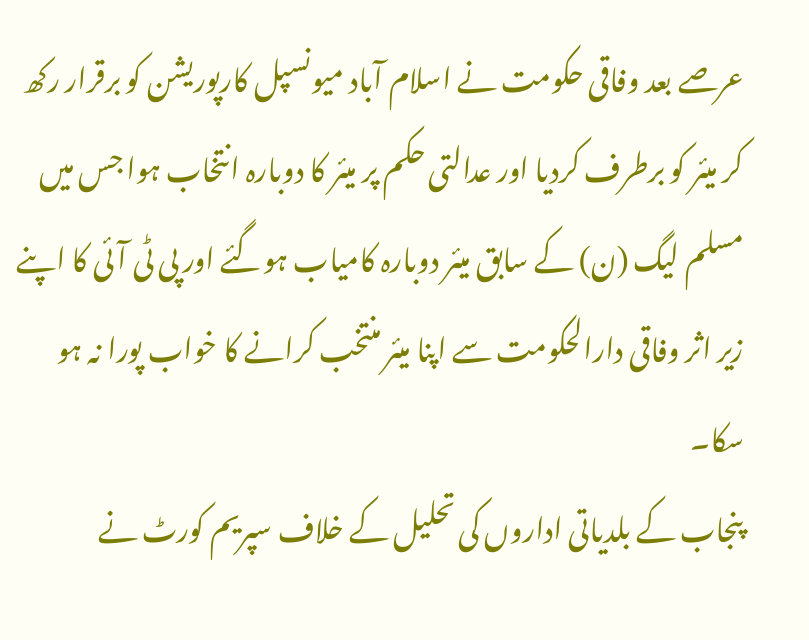عرصے بعد وفاقی حکومت نے اسلام آباد میونسپل کارپوریشن کو برقرار رکھ کر میئر کو برطرف کردیا اور عدالتی حکم پر میئر کا دوبارہ انتخاب ہوا جس میں مسلم لیگ (ن) کے سابق میئر دوبارہ کامیاب ہوگئے اور پی ٹی آئی کا اپنے زیر اثر وفاقی دارالحکومت سے اپنا میئر منتخب کرانے کا خواب پورا نہ ہو سکا۔
پنجاب کے بلدیاتی اداروں کی تحلیل کے خلاف سپریم کورٹ نے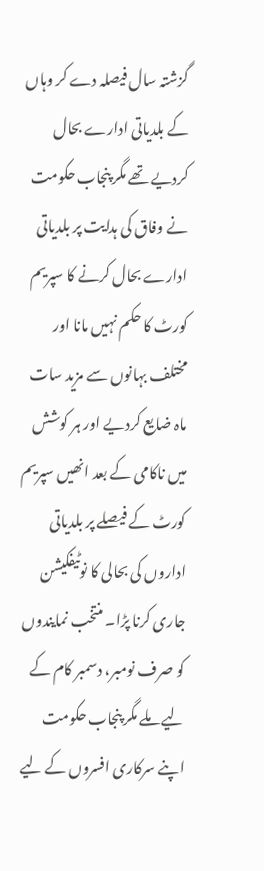گزشتہ سال فیصلہ دے کر وہاں کے بلدیاتی ادارے بحال کردیے تھے مگر پنجاب حکومت نے وفاق کی ہدایت پر بلدیاتی ادارے بحال کرنے کا سپریم کورٹ کا حکم نہیں مانا اور مختلف بہانوں سے مزید سات ماہ ضایع کردیے اور ہر کوشش میں ناکامی کے بعد انھیں سپریم کورٹ کے فیصلے پر بلدیاتی اداروں کی بحالی کا نوٹیفکیشن جاری کرنا پڑا۔ منتخب نمایندوں کو صرف نومبر، دسمبر کام کے لیے ملے مگر پنجاب حکومت اپنے سرکاری افسروں کے لیے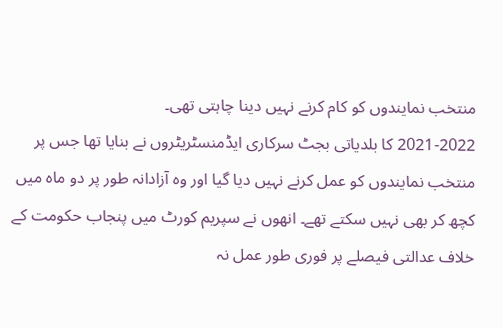منتخب نمایندوں کو کام کرنے نہیں دینا چاہتی تھی۔
2021-2022 کا بلدیاتی بجٹ سرکاری ایڈمنسٹریٹروں نے بنایا تھا جس پر منتخب نمایندوں کو عمل کرنے نہیں دیا گیا اور وہ آزادانہ طور پر دو ماہ میں کچھ کر بھی نہیں سکتے تھے۔ انھوں نے سپریم کورٹ میں پنجاب حکومت کے خلاف عدالتی فیصلے پر فوری طور عمل نہ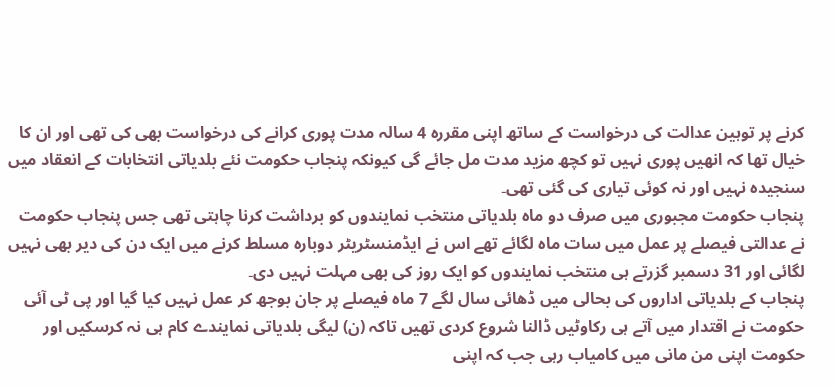کرنے پر توہین عدالت کی درخواست کے ساتھ اپنی مقررہ 4 سالہ مدت پوری کرانے کی درخواست بھی کی تھی اور ان کا خیال تھا کہ انھیں پوری نہیں تو کچھ مزید مدت مل جائے گی کیونکہ پنجاب حکومت نئے بلدیاتی انتخابات کے انعقاد میں سنجیدہ نہیں اور نہ کوئی تیاری کی گئی تھی۔
پنجاب حکومت مجبوری میں صرف دو ماہ بلدیاتی منتخب نمایندوں کو برداشت کرنا چاہتی تھی جس پنجاب حکومت نے عدالتی فیصلے پر عمل میں سات ماہ لگائے تھے اس نے ایڈمنسٹریٹر دوبارہ مسلط کرنے میں ایک دن کی دیر بھی نہیں لگائی اور 31 دسمبر گزرتے ہی منتخب نمایندوں کو ایک روز کی بھی مہلت نہیں دی۔
پنجاب کے بلدیاتی اداروں کی بحالی میں ڈھائی سال لگے 7 ماہ فیصلے پر جان بوجھ کر عمل نہیں کیا گیا اور پی ٹی آئی حکومت نے اقتدار میں آتے ہی رکاوٹیں ڈالنا شروع کردی تھیں تاکہ (ن) لیگی بلدیاتی نمایندے کام ہی نہ کرسکیں اور حکومت اپنی من مانی میں کامیاب رہی جب کہ اپنی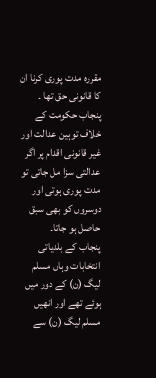مقررہ مدت پوری کرنا ان کا قانونی حق تھا ۔ پنجاب حکومت کے خلاف توہین عدالت اور غیر قانونی اقدام پر اگر عدالتی سزا مل جاتی تو مدت پوری ہوتی اور دوسروں کو بھی سبق حاصل ہو جاتا۔
پنجاب کے بلدیاتی انتخابات وہاں مسلم لیگ (ن) کے دور میں ہوئے تھے اور انھیں مسلم لیگ (ن) سے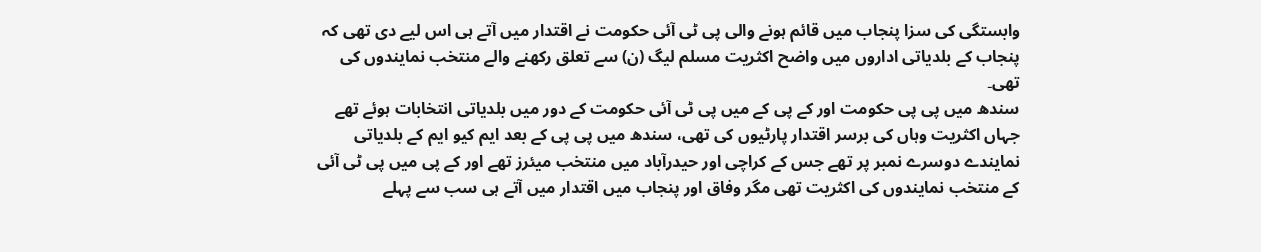وابستگی کی سزا پنجاب میں قائم ہونے والی پی ٹی آئی حکومت نے اقتدار میں آتے ہی اس لیے دی تھی کہ پنجاب کے بلدیاتی اداروں میں واضح اکثریت مسلم لیگ (ن) سے تعلق رکھنے والے منتخب نمایندوں کی تھی۔
سندھ میں پی پی حکومت اور کے پی کے میں پی ٹی آئی حکومت کے دور میں بلدیاتی انتخابات ہوئے تھے جہاں اکثریت وہاں کی برسر اقتدار پارٹیوں کی تھی، سندھ میں پی پی کے بعد ایم کیو ایم کے بلدیاتی نمایندے دوسرے نمبر پر تھے جس کے کراچی اور حیدرآباد میں منتخب میئرز تھے اور کے پی میں پی ٹی آئی کے منتخب نمایندوں کی اکثریت تھی مگر وفاق اور پنجاب میں اقتدار میں آتے ہی سب سے پہلے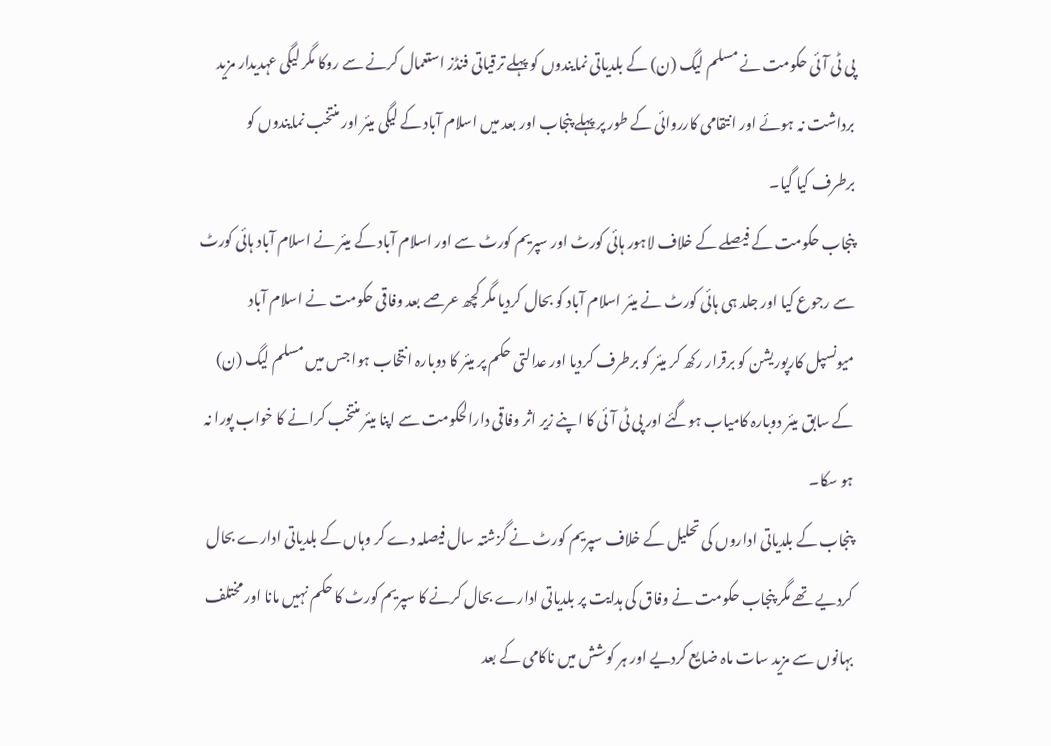پی ٹی آئی حکومت نے مسلم لیگ (ن) کے بلدیاتی نمایندوں کو پہلے ترقیاتی فنڈز استعمال کرنے سے روکا مگر لیگی عہدیدار مزید برداشت نہ ہوئے اور انتقامی کارروائی کے طور پر پہلے پنجاب اور بعد میں اسلام آباد کے لیگی میئر اور منتخب نمایندوں کو برطرف کیا گیا۔
پنجاب حکومت کے فیصلے کے خلاف لاہور ہائی کورٹ اور سپریم کورٹ سے اور اسلام آباد کے میئر نے اسلام آباد ہائی کورٹ سے رجوع کیا اور جلد ہی ہائی کورٹ نے میئر اسلام آباد کو بحال کردیا مگر کچھ عرصے بعد وفاقی حکومت نے اسلام آباد میونسپل کارپوریشن کو برقرار رکھ کر میئر کو برطرف کردیا اور عدالتی حکم پر میئر کا دوبارہ انتخاب ہوا جس میں مسلم لیگ (ن) کے سابق میئر دوبارہ کامیاب ہوگئے اور پی ٹی آئی کا اپنے زیر اثر وفاقی دارالحکومت سے اپنا میئر منتخب کرانے کا خواب پورا نہ ہو سکا۔
پنجاب کے بلدیاتی اداروں کی تحلیل کے خلاف سپریم کورٹ نے گزشتہ سال فیصلہ دے کر وہاں کے بلدیاتی ادارے بحال کردیے تھے مگر پنجاب حکومت نے وفاق کی ہدایت پر بلدیاتی ادارے بحال کرنے کا سپریم کورٹ کا حکم نہیں مانا اور مختلف بہانوں سے مزید سات ماہ ضایع کردیے اور ہر کوشش میں ناکامی کے بعد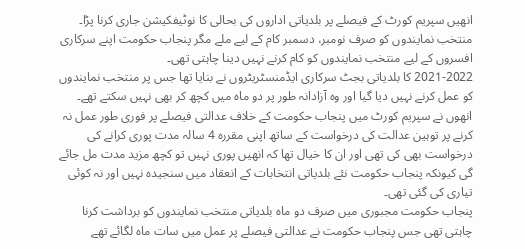انھیں سپریم کورٹ کے فیصلے پر بلدیاتی اداروں کی بحالی کا نوٹیفکیشن جاری کرنا پڑا۔ منتخب نمایندوں کو صرف نومبر، دسمبر کام کے لیے ملے مگر پنجاب حکومت اپنے سرکاری افسروں کے لیے منتخب نمایندوں کو کام کرنے نہیں دینا چاہتی تھی۔
2021-2022 کا بلدیاتی بجٹ سرکاری ایڈمنسٹریٹروں نے بنایا تھا جس پر منتخب نمایندوں کو عمل کرنے نہیں دیا گیا اور وہ آزادانہ طور پر دو ماہ میں کچھ کر بھی نہیں سکتے تھے۔ انھوں نے سپریم کورٹ میں پنجاب حکومت کے خلاف عدالتی فیصلے پر فوری طور عمل نہ کرنے پر توہین عدالت کی درخواست کے ساتھ اپنی مقررہ 4 سالہ مدت پوری کرانے کی درخواست بھی کی تھی اور ان کا خیال تھا کہ انھیں پوری نہیں تو کچھ مزید مدت مل جائے گی کیونکہ پنجاب حکومت نئے بلدیاتی انتخابات کے انعقاد میں سنجیدہ نہیں اور نہ کوئی تیاری کی گئی تھی۔
پنجاب حکومت مجبوری میں صرف دو ماہ بلدیاتی منتخب نمایندوں کو برداشت کرنا چاہتی تھی جس پنجاب حکومت نے عدالتی فیصلے پر عمل میں سات ماہ لگائے تھے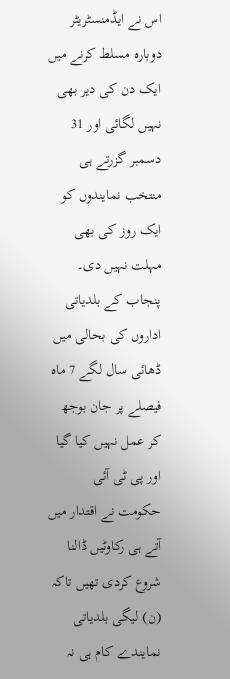اس نے ایڈمنسٹریٹر دوبارہ مسلط کرنے میں ایک دن کی دیر بھی نہیں لگائی اور 31 دسمبر گزرتے ہی منتخب نمایندوں کو ایک روز کی بھی مہلت نہیں دی۔
پنجاب کے بلدیاتی اداروں کی بحالی میں ڈھائی سال لگے 7 ماہ فیصلے پر جان بوجھ کر عمل نہیں کیا گیا اور پی ٹی آئی حکومت نے اقتدار میں آتے ہی رکاوٹیں ڈالنا شروع کردی تھیں تاکہ (ن) لیگی بلدیاتی نمایندے کام ہی نہ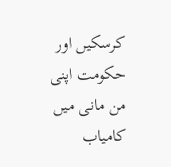کرسکیں اور حکومت اپنی من مانی میں کامیاب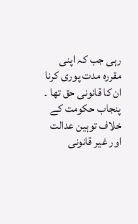رہی جب کہ اپنی مقررہ مدت پوری کرنا ان کا قانونی حق تھا ۔ پنجاب حکومت کے خلاف توہین عدالت اور غیر قانونی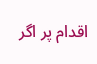اقدام پر اگر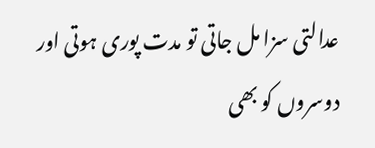عدالتی سزا مل جاتی تو مدت پوری ہوتی اور دوسروں کو بھی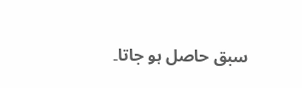سبق حاصل ہو جاتا۔